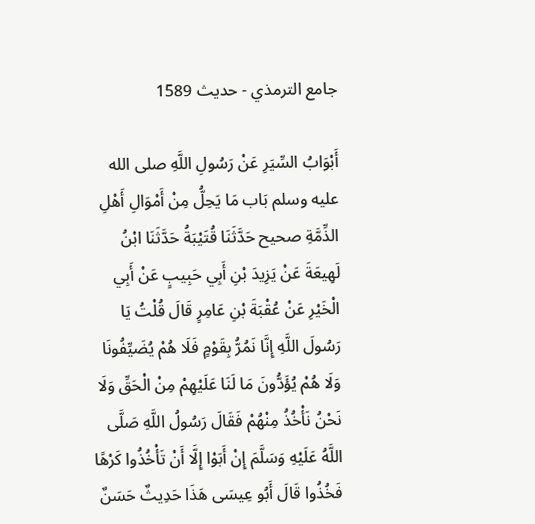جامع الترمذي - حدیث 1589

أَبْوَابُ السِّيَرِ عَنْ رَسُولِ اللَّهِ صلى الله عليه وسلم بَاب مَا يَحِلُّ مِنْ أَمْوَالِ أَهْلِ الذِّمَّةِ صحيح حَدَّثَنَا قُتَيْبَةُ حَدَّثَنَا ابْنُ لَهِيعَةَ عَنْ يَزِيدَ بْنِ أَبِي حَبِيبٍ عَنْ أَبِي الْخَيْرِ عَنْ عُقْبَةَ بْنِ عَامِرٍ قَالَ قُلْتُ يَا رَسُولَ اللَّهِ إِنَّا نَمُرُّ بِقَوْمٍ فَلَا هُمْ يُضَيِّفُونَا وَلَا هُمْ يُؤَدُّونَ مَا لَنَا عَلَيْهِمْ مِنْ الْحَقِّ وَلَا نَحْنُ نَأْخُذُ مِنْهُمْ فَقَالَ رَسُولُ اللَّهِ صَلَّى اللَّهُ عَلَيْهِ وَسَلَّمَ إِنْ أَبَوْا إِلَّا أَنْ تَأْخُذُوا كَرْهًا فَخُذُوا قَالَ أَبُو عِيسَى هَذَا حَدِيثٌ حَسَنٌ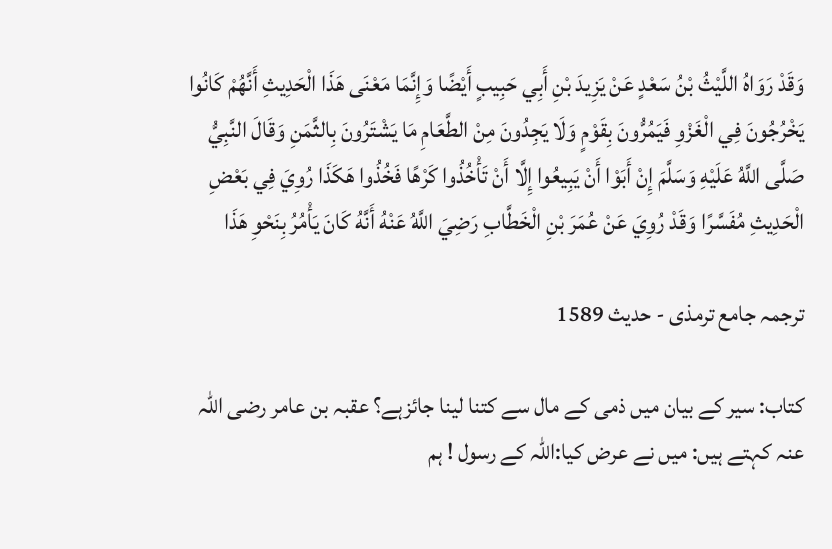وَقَدْ رَوَاهُ اللَّيْثُ بْنُ سَعْدٍ عَنْ يَزِيدَ بْنِ أَبِي حَبِيبٍ أَيْضًا وَإِنَّمَا مَعْنَى هَذَا الْحَدِيثِ أَنَّهُمْ كَانُوا يَخْرُجُونَ فِي الْغَزْوِ فَيَمُرُّونَ بِقَوْمٍ وَلَا يَجِدُونَ مِنْ الطَّعَامِ مَا يَشْتَرُونَ بِالثَّمَنِ وَقَالَ النَّبِيُّ صَلَّى اللَّهُ عَلَيْهِ وَسَلَّمَ إِنْ أَبَوْا أَنْ يَبِيعُوا إِلَّا أَنْ تَأْخُذُوا كَرْهًا فَخُذُوا هَكَذَا رُوِيَ فِي بَعْضِ الْحَدِيثِ مُفَسَّرًا وَقَدْ رُوِيَ عَنْ عُمَرَ بْنِ الْخَطَّابِ رَضِيَ اللَّهُ عَنْهُ أَنَّهُ كَانَ يَأْمُرُ بِنَحْوِ هَذَا

ترجمہ جامع ترمذی - حدیث 1589

کتاب: سیر کے بیان میں ذمی کے مال سے کتنا لینا جائزہے؟ عقبہ بن عامر رضی اللہ عنہ کہتے ہیں: میں نے عرض کیا:اللہ کے رسول ! ہم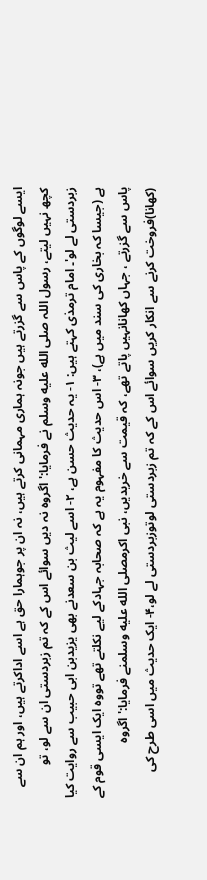ایسے لوگوں کے پاس سے گزرتے ہیں جونہ ہماری مہمانی کرتے ہیں، نہ ان پر جوہمارا حق ہے اسے اداکرتے ہیں، اور ہم ان سے کچھ نہیں لیتے، رسول اللہ صلى الله عليه وسلم نے فرمایا:'اگروہ نہ دیں سوائے اس کے کہ تم زبردستی ان سے لو، تو زبردستی لے لو'۔ امام ترمذی کہتے ہیں: ۱- یہ حدیث حسن ہے، ۲- اسے لیث بن سعدنے بھی یزیدبن ابی حبیب سے روایت کیا ہے (جیسا کہ بخاری کی سند میں ہے)، ۳- اس حدیث کا مفہوم یہ ہے کہ صحابہ جہادکے لیے نکلتے تھے تووہ ایک ایسی قوم کے پاس سے گزرتے ، جہاں کھانانہیں پاتے تھے، کہ قیمت سے خریدیں، نبی اکرمصلى الله عليه وسلمنے فرمایا:' اگروہ (کھانا)فروخت کرنے سے انکار کریں سوائے اس کے کہ تم زبردستی لوتوزبردستی لے لو،۴- ایک حدیث میں اسی طرح کی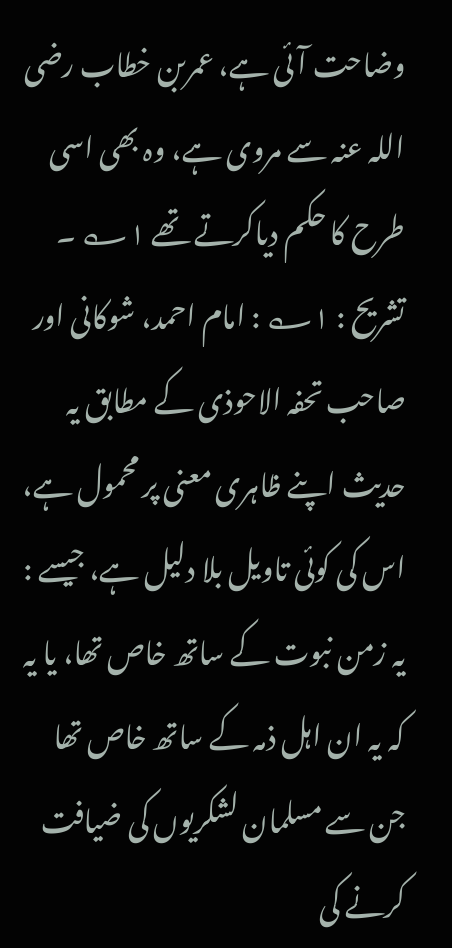وضاحت آئی ہے، عمربن خطاب رضی اللہ عنہ سے مروی ہے، وہ بھی اسی طرح کا حکم دیاکرتے تھے ۱؎ ۔
تشریح : ۱؎ : امام احمد، شوکانی اور صاحب تحفہ الاحوذی کے مطابق یہ حدیث اپنے ظاہری معنی پر محمول ہے، اس کی کوئی تاویل بلا دلیل ہے، جیسے : یہ زمن نبوت کے ساتھ خاص تھا، یا یہ کہ یہ ان اہل ذمہ کے ساتھ خاص تھا جن سے مسلمان لشکریوں کی ضیافت کرنے کی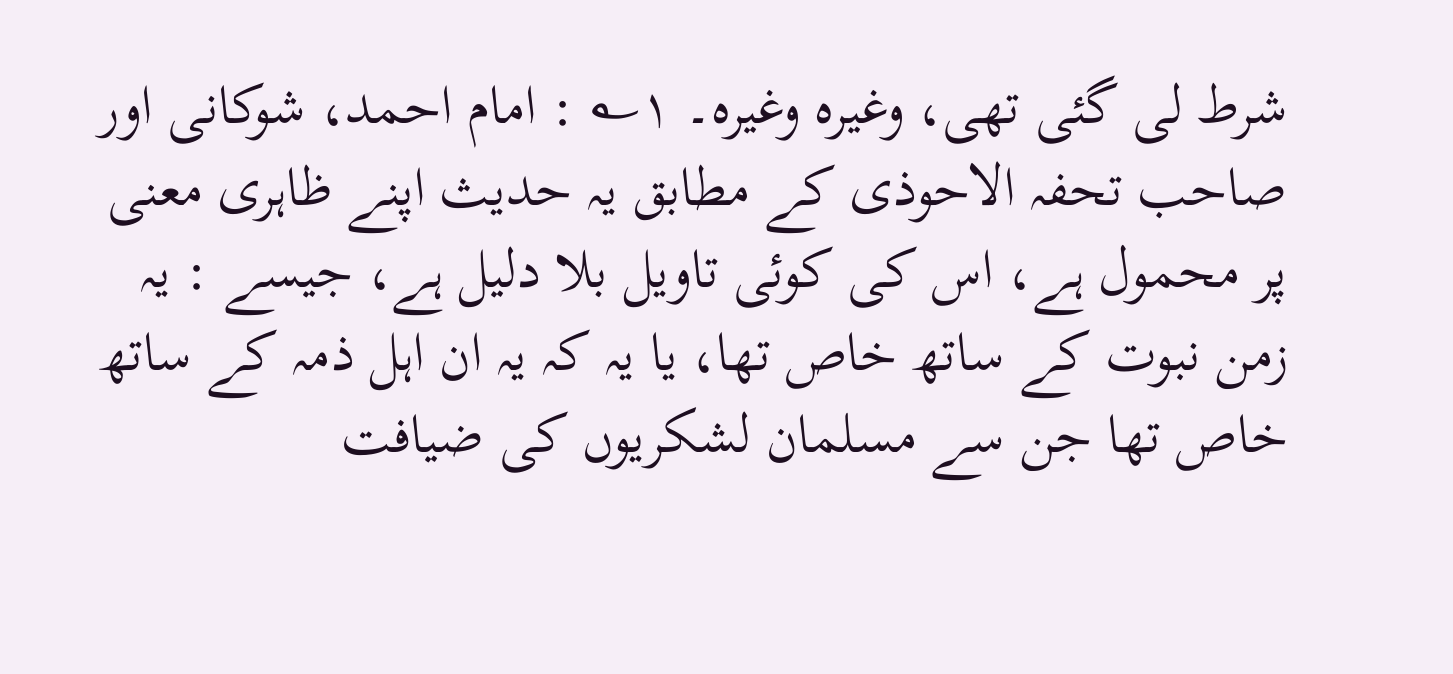شرط لی گئی تھی، وغیرہ وغیرہ۔ ۱؎ : امام احمد، شوکانی اور صاحب تحفہ الاحوذی کے مطابق یہ حدیث اپنے ظاہری معنی پر محمول ہے، اس کی کوئی تاویل بلا دلیل ہے، جیسے : یہ زمن نبوت کے ساتھ خاص تھا، یا یہ کہ یہ ان اہل ذمہ کے ساتھ خاص تھا جن سے مسلمان لشکریوں کی ضیافت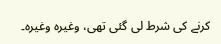کرنے کی شرط لی گئی تھی، وغیرہ وغیرہ۔